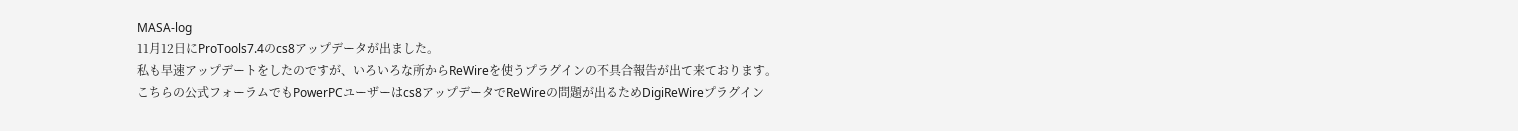MASA-log
11月12日にProTools7.4のcs8アップデータが出ました。
私も早速アップデートをしたのですが、いろいろな所からReWireを使うプラグインの不具合報告が出て来ております。
こちらの公式フォーラムでもPowerPCユーザーはcs8アップデータでReWireの問題が出るためDigiReWireプラグイン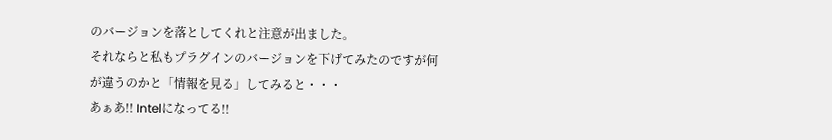のバージョンを落としてくれと注意が出ました。
それならと私もプラグインのバージョンを下げてみたのですが何が違うのかと「情報を見る」してみると・・・
あぁあ!! Intelになってる!!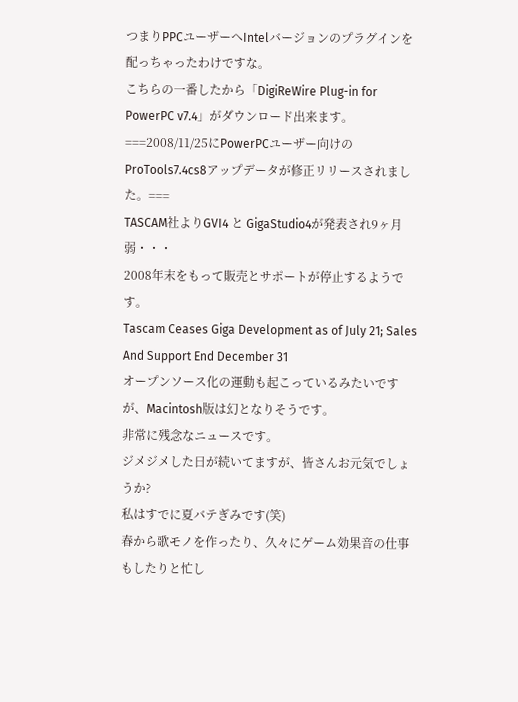つまりPPCユーザーへIntelバージョンのプラグインを配っちゃったわけですな。
こちらの一番したから「DigiReWire Plug-in for PowerPC v7.4」がダウンロード出来ます。
===2008/11/25にPowerPCユーザー向けのProTools7.4cs8アップデータが修正リリースされました。===
TASCAM社よりGVI4 と GigaStudio4が発表され9ヶ月弱・・・
2008年末をもって販売とサポートが停止するようです。
Tascam Ceases Giga Development as of July 21; Sales And Support End December 31
オープンソース化の運動も起こっているみたいですが、Macintosh版は幻となりそうです。
非常に残念なニュースです。
ジメジメした日が続いてますが、皆さんお元気でしょうか?
私はすでに夏バテぎみです(笑)
春から歌モノを作ったり、久々にゲーム効果音の仕事もしたりと忙し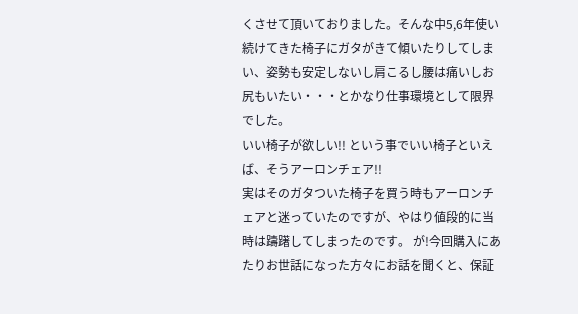くさせて頂いておりました。そんな中5,6年使い続けてきた椅子にガタがきて傾いたりしてしまい、姿勢も安定しないし肩こるし腰は痛いしお尻もいたい・・・とかなり仕事環境として限界でした。
いい椅子が欲しい!! という事でいい椅子といえば、そうアーロンチェア!!
実はそのガタついた椅子を買う時もアーロンチェアと迷っていたのですが、やはり値段的に当時は躊躇してしまったのです。 が!今回購入にあたりお世話になった方々にお話を聞くと、保証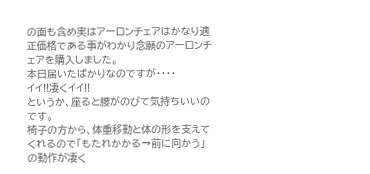の面も含め実はアーロンチェアはかなり適正価格である事がわかり念願のアーロンチェアを購入しました。
本日届いたばかりなのですが・・・・
イイ!!凄くイイ!!
というか、座ると腰がのびて気持ちいいのです。
椅子の方から、体重移動と体の形を支えてくれるので「もたれかかる→前に向かう」の動作が凄く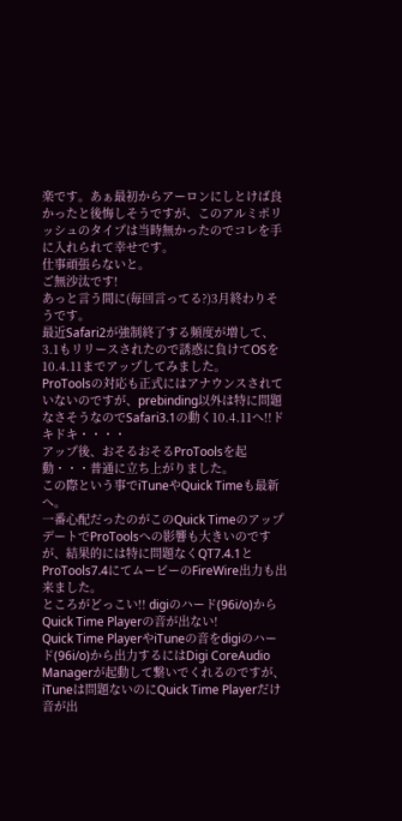楽です。あぁ最初からアーロンにしとけば良かったと後悔しそうですが、このアルミポリッシュのタイプは当時無かったのでコレを手に入れられて幸せです。
仕事頑張らないと。
ご無沙汰です!
あっと言う間に(毎回言ってる?)3月終わりそうです。
最近Safari2が強制終了する頻度が増して、3.1もリリースされたので誘惑に負けてOSを10.4.11までアップしてみました。
ProToolsの対応も正式にはアナウンスされていないのですが、prebinding以外は特に問題なさそうなのでSafari3.1の動く10.4.11へ!!ドキドキ・・・・
アップ後、おそるおそるProToolsを起動・・・普通に立ち上がりました。
この際という事でiTuneやQuick Timeも最新へ。
一番心配だったのがこのQuick TimeのアップデートでProToolsへの影響も大きいのですが、結果的には特に問題なくQT7.4.1とProTools7.4にてムービーのFireWire出力も出来ました。
ところがどっこい!! digiのハード(96i/o)からQuick Time Playerの音が出ない!
Quick Time PlayerやiTuneの音をdigiのハード(96i/o)から出力するにはDigi CoreAudio Managerが起動して繋いでくれるのですが、iTuneは問題ないのにQuick Time Playerだけ音が出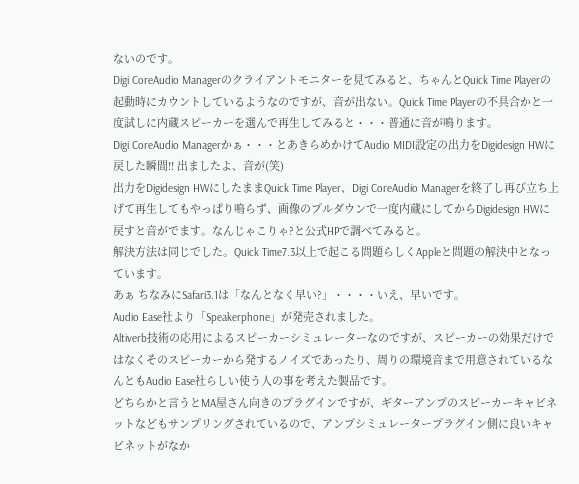ないのです。
Digi CoreAudio Managerのクライアントモニターを見てみると、ちゃんとQuick Time Playerの起動時にカウントしているようなのですが、音が出ない。Quick Time Playerの不具合かと一度試しに内蔵スピーカーを選んで再生してみると・・・普通に音が鳴ります。
Digi CoreAudio Managerかぁ・・・とあきらめかけてAudio MIDI設定の出力をDigidesign HWに戻した瞬間!! 出ましたよ、音が(笑)
出力をDigidesign HWにしたままQuick Time Player、Digi CoreAudio Managerを終了し再び立ち上げて再生してもやっぱり鳴らず、画像のプルダウンで一度内蔵にしてからDigidesign HWに戻すと音がでます。なんじゃこりゃ?と公式HPで調べてみると。
解決方法は同じでした。Quick Time7.3以上で起こる問題らしくAppleと問題の解決中となっています。
あぁ ちなみにSafari3.1は「なんとなく早い?」・・・・いえ、早いです。
Audio Ease社より「Speakerphone」が発売されました。
Altiverb技術の応用によるスピーカーシミュレーターなのですが、スピーカーの効果だけではなくそのスピーカーから発するノイズであったり、周りの環境音まで用意されているなんともAudio Ease社らしい使う人の事を考えた製品です。
どちらかと言うとMA屋さん向きのプラグインですが、ギターアンプのスピーカーキャビネットなどもサンプリングされているので、アンプシミュレータープラグイン側に良いキャビネットがなか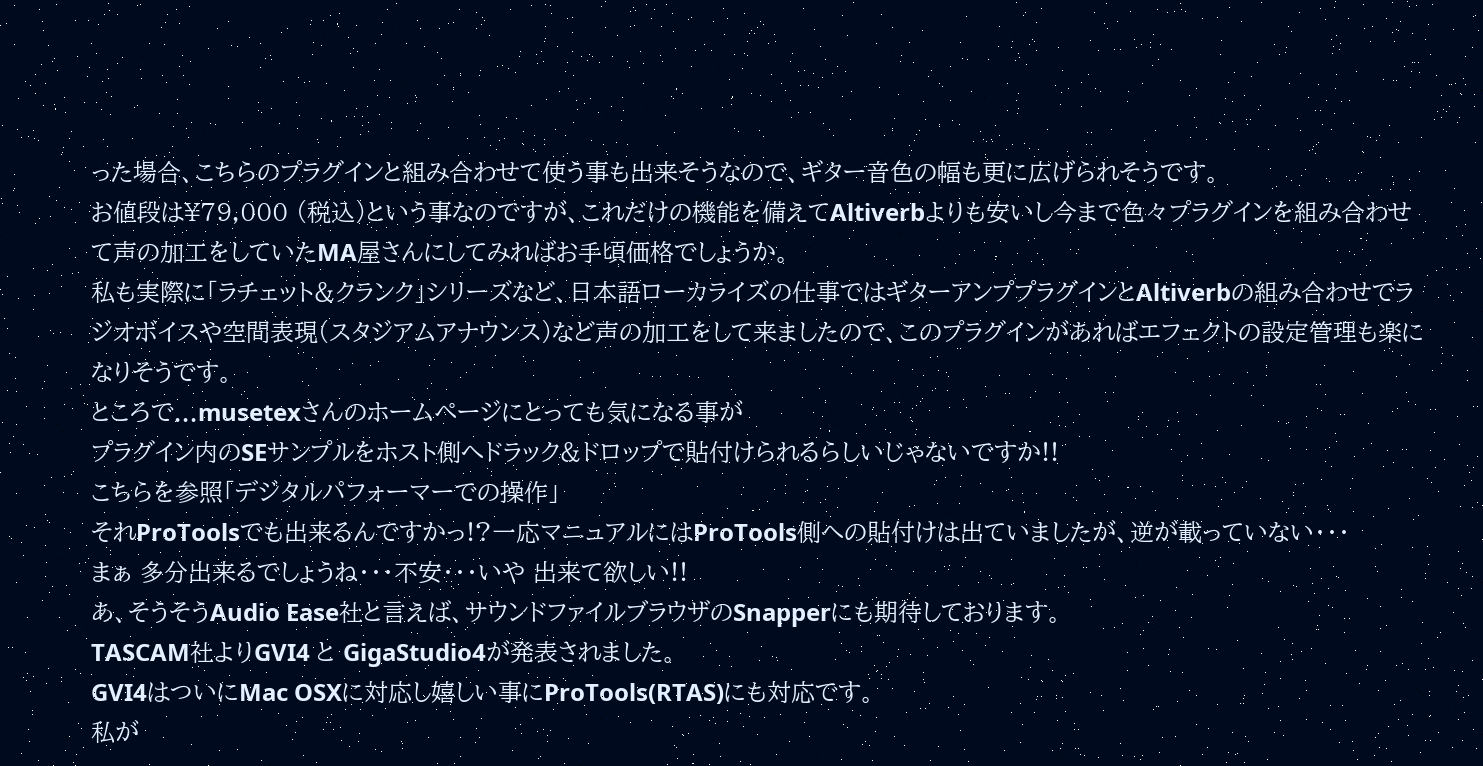った場合、こちらのプラグインと組み合わせて使う事も出来そうなので、ギター音色の幅も更に広げられそうです。
お値段は¥79,000 (税込)という事なのですが、これだけの機能を備えてAltiverbよりも安いし今まで色々プラグインを組み合わせて声の加工をしていたMA屋さんにしてみればお手頃価格でしょうか。
私も実際に「ラチェット&クランク」シリーズなど、日本語ローカライズの仕事ではギターアンププラグインとAltiverbの組み合わせでラジオボイスや空間表現(スタジアムアナウンス)など声の加工をして来ましたので、このプラグインがあればエフェクトの設定管理も楽になりそうです。
ところで...musetexさんのホームページにとっても気になる事が
プラグイン内のSEサンプルをホスト側へドラック&ドロップで貼付けられるらしいじゃないですか!!
こちらを参照「デジタルパフォーマーでの操作」
それProToolsでも出来るんですかっ!?一応マニュアルにはProTools側への貼付けは出ていましたが、逆が載っていない・・・
まぁ 多分出来るでしょうね・・・不安・・・いや 出来て欲しい!!
あ、そうそうAudio Ease社と言えば、サウンドファイルブラウザのSnapperにも期待しております。
TASCAM社よりGVI4 と GigaStudio4が発表されました。
GVI4はついにMac OSXに対応し嬉しい事にProTools(RTAS)にも対応です。
私が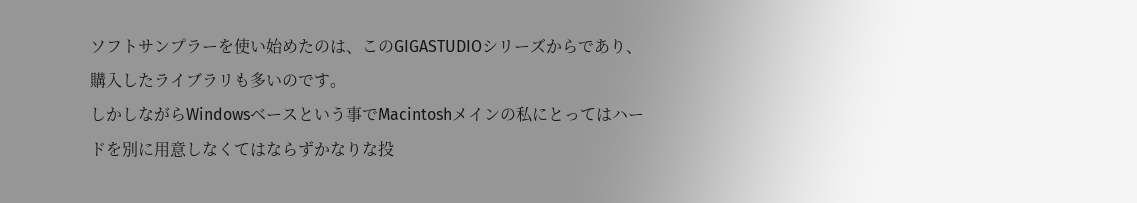ソフトサンプラーを使い始めたのは、このGIGASTUDIOシリーズからであり、購入したライブラリも多いのです。
しかしながらWindowsベースという事でMacintoshメインの私にとってはハードを別に用意しなくてはならずかなりな投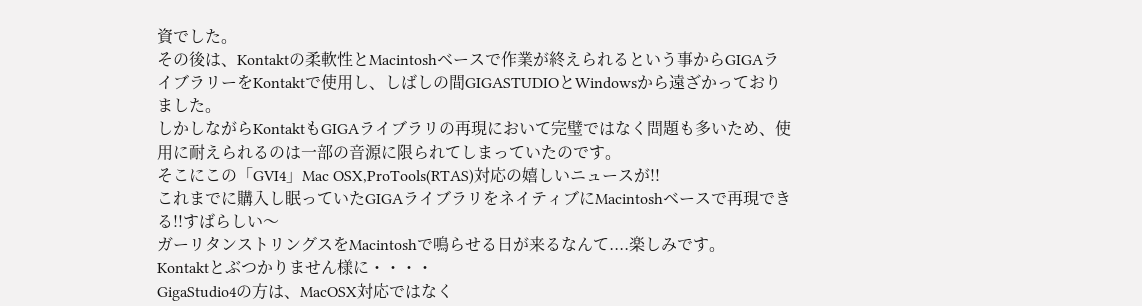資でした。
その後は、Kontaktの柔軟性とMacintoshベースで作業が終えられるという事からGIGAライブラリーをKontaktで使用し、しばしの間GIGASTUDIOとWindowsから遠ざかっておりました。
しかしながらKontaktもGIGAライブラリの再現において完璧ではなく問題も多いため、使用に耐えられるのは一部の音源に限られてしまっていたのです。
そこにこの「GVI4」Mac OSX,ProTools(RTAS)対応の嬉しいニュースが!!
これまでに購入し眠っていたGIGAライブラリをネイティブにMacintoshベースで再現できる!!すばらしい〜
ガーリタンストリングスをMacintoshで鳴らせる日が来るなんて....楽しみです。
Kontaktとぶつかりません様に・・・・
GigaStudio4の方は、MacOSX対応ではなく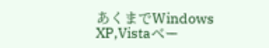あくまでWindows XP,Vistaベー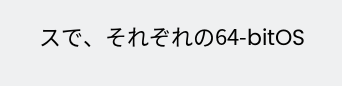スで、それぞれの64-bitOS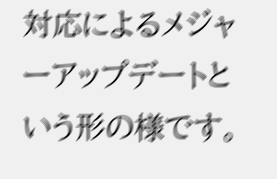対応によるメジャーアップデートという形の様です。